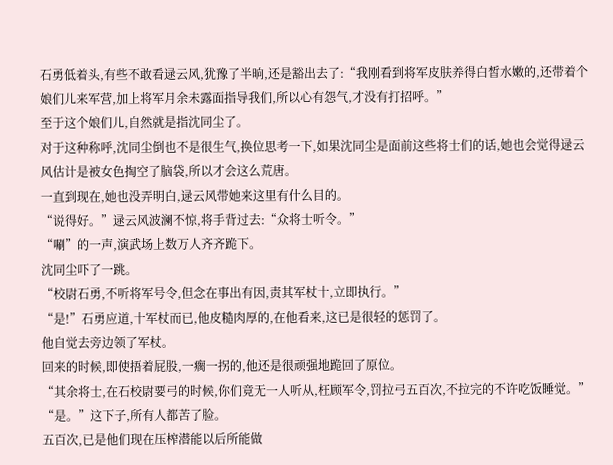石勇低着头,有些不敢看逯云风,犹豫了半晌,还是豁出去了:“我刚看到将军皮肤养得白皙水嫩的,还带着个娘们儿来军营,加上将军月余未露面指导我们,所以心有怨气,才没有打招呼。”
至于这个娘们儿,自然就是指沈同尘了。
对于这种称呼,沈同尘倒也不是很生气,换位思考一下,如果沈同尘是面前这些将士们的话,她也会觉得逯云风估计是被女色掏空了脑袋,所以才会这么荒唐。
一直到现在,她也没弄明白,逯云风带她来这里有什么目的。
“说得好。”逯云风波澜不惊,将手背过去:“众将士听令。”
“唰”的一声,演武场上数万人齐齐跪下。
沈同尘吓了一跳。
“校尉石勇,不听将军号令,但念在事出有因,责其军杖十,立即执行。”
“是!”石勇应道,十军杖而已,他皮糙肉厚的,在他看来,这已是很轻的惩罚了。
他自觉去旁边领了军杖。
回来的时候,即使捂着屁股,一瘸一拐的,他还是很顽强地跪回了原位。
“其余将士,在石校尉要弓的时候,你们竟无一人听从,枉顾军令,罚拉弓五百次,不拉完的不许吃饭睡觉。”
“是。”这下子,所有人都苦了脸。
五百次,已是他们现在压榨潜能以后所能做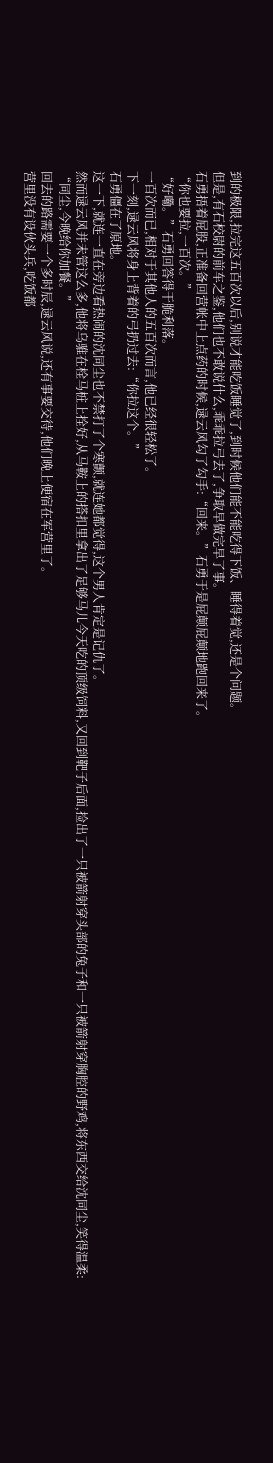到的极限,拉完这五百次以后,别说才能吃饭睡觉了,到时候他们能不能吃得下饭、睡得着觉,还是个问题。
但是,有石校尉的前车之鉴,他们也不敢说什么,乖乖拉弓去了,争取早做完早了事。
石勇捂着屁股,正准备回营帐中上点药的时候,逯云风勾了勾手:“回来。”石勇于是屁颠屁颠地跑回来了。
“你也要拉,一百次。”
“好嘞。”石勇回答得干脆利落。
一百次而已,相对于其他人的五百次而言,他已经很轻松了。
下一刻,逯云风将身上背着的弓扔过去:“你拉这个。”
石勇僵在了原地。
这一下,就连一直在旁边看热闹的沈同尘也不禁打了个寒颤,就连她都觉得,这个男人肯定是记仇了。
然而逯云风并未管这么多,他将乌骓在栓马桩上拴好,从马鞍上的搭扣里拿出了足够马儿今天吃的顶级饲料,又回到靶子后面,捡出了一只被箭射穿头部的兔子和一只被箭射穿胸腔的野鸡,将东西交给沈同尘,笑得温柔:
“同尘,今晚给你加餐。”
回去的路需要一个多时辰,逯云风说,还有事要交待,他们晚上便宿在军营里了。
营里没有设伙头兵,吃饭都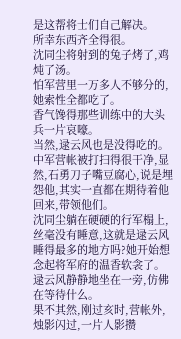是这帮将士们自己解决。
所幸东西齐全得很。
沈同尘将射到的兔子烤了,鸡炖了汤。
怕军营里一万多人不够分的,她索性全都吃了。
香气馋得那些训练中的大头兵一片哀嚎。
当然,逯云风也是没得吃的。
中军营帐被打扫得很干净,显然,石勇刀子嘴豆腐心,说是埋怨他,其实一直都在期待着他回来,带领他们。
沈同尘躺在硬硬的行军榻上,丝毫没有睡意,这就是逯云风睡得最多的地方吗?她开始想念起将军府的温香软衾了。
逯云风静静地坐在一旁,仿佛在等待什么。
果不其然,刚过亥时,营帐外,烛影闪过,一片人影攒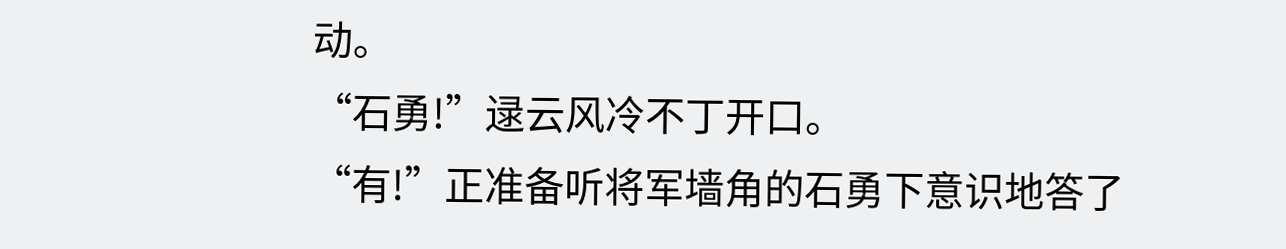动。
“石勇!”逯云风冷不丁开口。
“有!”正准备听将军墙角的石勇下意识地答了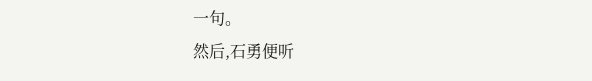一句。
然后,石勇便听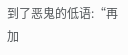到了恶鬼的低语:“再加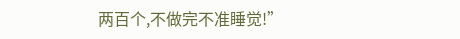两百个,不做完不准睡觉!”